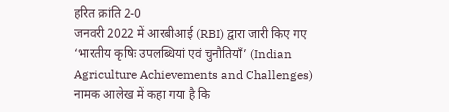हरित क्रांति 2-0
जनवरी 2022 में आरबीआई (RBI) द्वारा जारी किए गए ‘भारतीय कृषिः उपलब्धियां एवं चुनौतियाँ’ (Indian Agriculture Achievements and Challenges) नामक आलेख में कहा गया है कि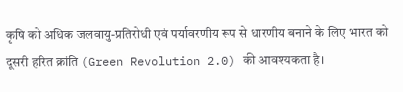कृषि को अधिक जलवायु-प्रतिरोधी एवं पर्यावरणीय रूप से धारणीय बनाने के लिए भारत को दूसरी हरित क्रांति (Green Revolution 2.0) की आवश्यकता है।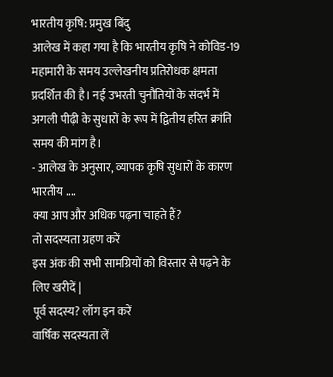भारतीय कृषि: प्रमुख बिंदु
आलेख में कहा गया है कि भारतीय कृषि ने कोविड-19 महामारी के समय उल्लेखनीय प्रतिरोधक क्षमता प्रदर्शित की है। नई उभरती चुनौतियों के संदर्भ में अगली पीढ़ी के सुधारों के रूप में द्वितीय हरित क्रांति समय की मांग है।
- आलेख के अनुसार, व्यापक कृषि सुधारों के कारण भारतीय ....
क्या आप और अधिक पढ़ना चाहते हैं?
तो सदस्यता ग्रहण करें
इस अंक की सभी सामग्रियों को विस्तार से पढ़ने के लिए खरीदें |
पूर्व सदस्य? लॉग इन करें
वार्षिक सदस्यता लें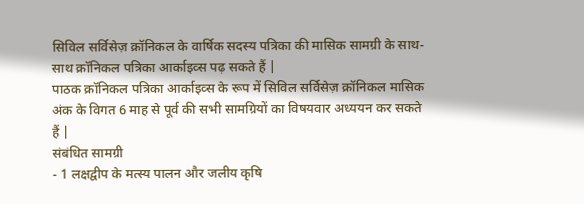सिविल सर्विसेज़ क्रॉनिकल के वार्षिक सदस्य पत्रिका की मासिक सामग्री के साथ-साथ क्रॉनिकल पत्रिका आर्काइव्स पढ़ सकते हैं |
पाठक क्रॉनिकल पत्रिका आर्काइव्स के रूप में सिविल सर्विसेज़ क्रॉनिकल मासिक अंक के विगत 6 माह से पूर्व की सभी सामग्रियों का विषयवार अध्ययन कर सकते हैं |
संबंधित सामग्री
- 1 लक्षद्वीप के मत्स्य पालन और जलीय कृषि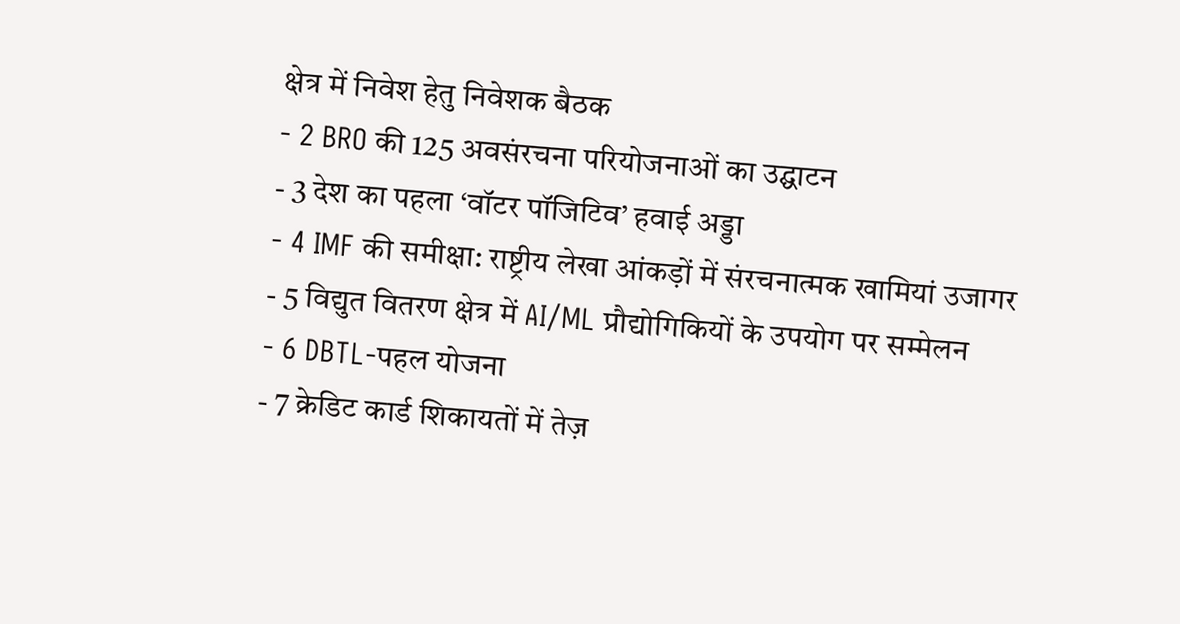क्षेत्र में निवेश हेतु निवेशक बैठक
- 2 BRO की 125 अवसंरचना परियोजनाओं का उद्घाटन
- 3 देश का पहला ‘वॉटर पॉजिटिव’ हवाई अड्डा
- 4 IMF की समीक्षा: राष्ट्रीय लेखा आंकड़ों में संरचनात्मक खामियां उजागर
- 5 विद्युत वितरण क्षेत्र में AI/ML प्रौद्योगिकियों के उपयोग पर सम्मेलन
- 6 DBTL-पहल योजना
- 7 क्रेडिट कार्ड शिकायतों में तेज़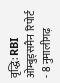वृद्धि: RBI ओम्बुड्समैन रिपोर्ट
- 8 नुमालीगढ़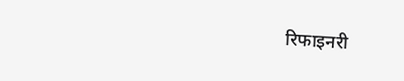रिफाइनरी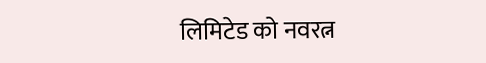लिमिटेड को नवरत्न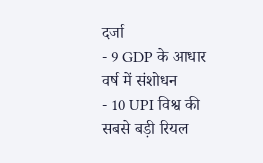दर्जा
- 9 GDP के आधार वर्ष में संशोधन
- 10 UPI विश्व की सबसे बड़ी रियल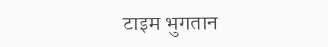टाइम भुगतान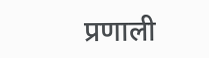प्रणाली